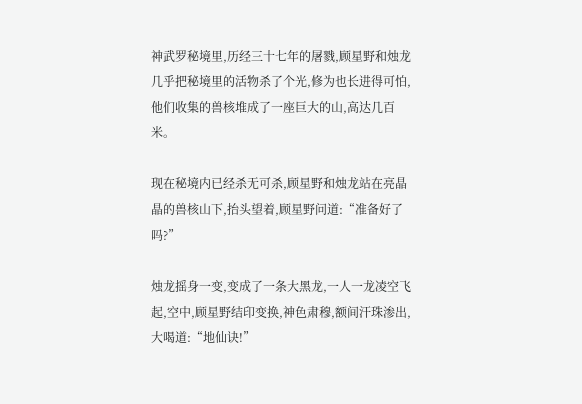神武罗秘境里,历经三十七年的屠戮,顾星野和烛龙几乎把秘境里的活物杀了个光,修为也长进得可怕,他们收集的兽核堆成了一座巨大的山,高达几百米。

现在秘境内已经杀无可杀,顾星野和烛龙站在亮晶晶的兽核山下,抬头望着,顾星野问道:“准备好了吗?”

烛龙摇身一变,变成了一条大黑龙,一人一龙凌空飞起,空中,顾星野结印变换,神色肃穆,额间汗珠渗出,大喝道:“地仙诀!”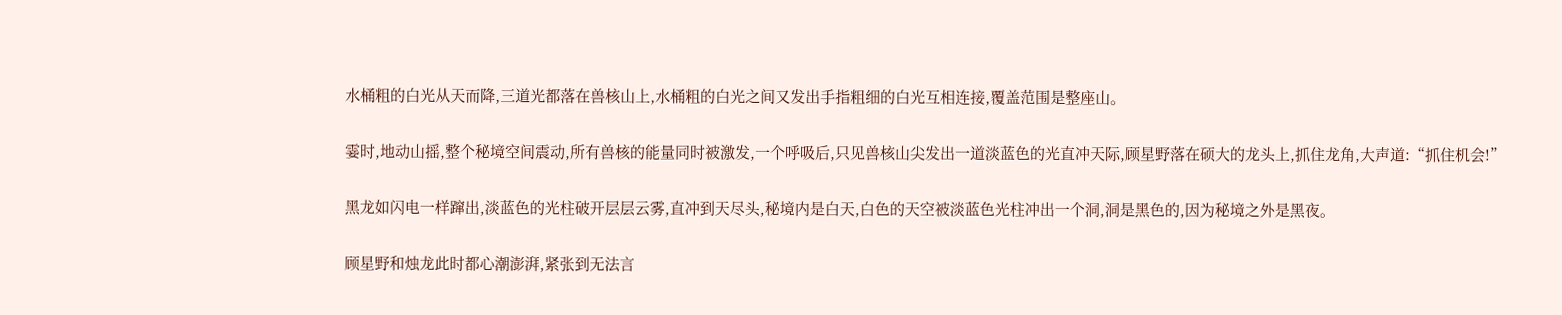水桶粗的白光从天而降,三道光都落在兽核山上,水桶粗的白光之间又发出手指粗细的白光互相连接,覆盖范围是整座山。

霎时,地动山摇,整个秘境空间震动,所有兽核的能量同时被激发,一个呼吸后,只见兽核山尖发出一道淡蓝色的光直冲天际,顾星野落在硕大的龙头上,抓住龙角,大声道:“抓住机会!”

黑龙如闪电一样蹿出,淡蓝色的光柱破开层层云雾,直冲到天尽头,秘境内是白天,白色的天空被淡蓝色光柱冲出一个洞,洞是黑色的,因为秘境之外是黑夜。

顾星野和烛龙此时都心潮澎湃,紧张到无法言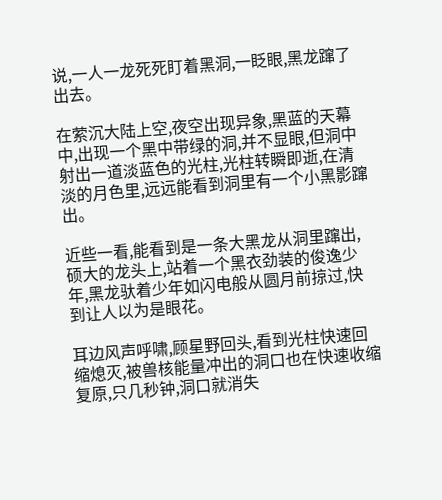说,一人一龙死死盯着黑洞,一眨眼,黑龙蹿了出去。

在萦沉大陆上空,夜空出现异象,黑蓝的天幕中,出现一个黑中带绿的洞,并不显眼,但洞中射出一道淡蓝色的光柱,光柱转瞬即逝,在清淡的月色里,远远能看到洞里有一个小黑影蹿出。

近些一看,能看到是一条大黑龙从洞里蹿出,硕大的龙头上,站着一个黑衣劲装的俊逸少年,黑龙驮着少年如闪电般从圆月前掠过,快到让人以为是眼花。

耳边风声呼啸,顾星野回头,看到光柱快速回缩熄灭,被兽核能量冲出的洞口也在快速收缩复原,只几秒钟,洞口就消失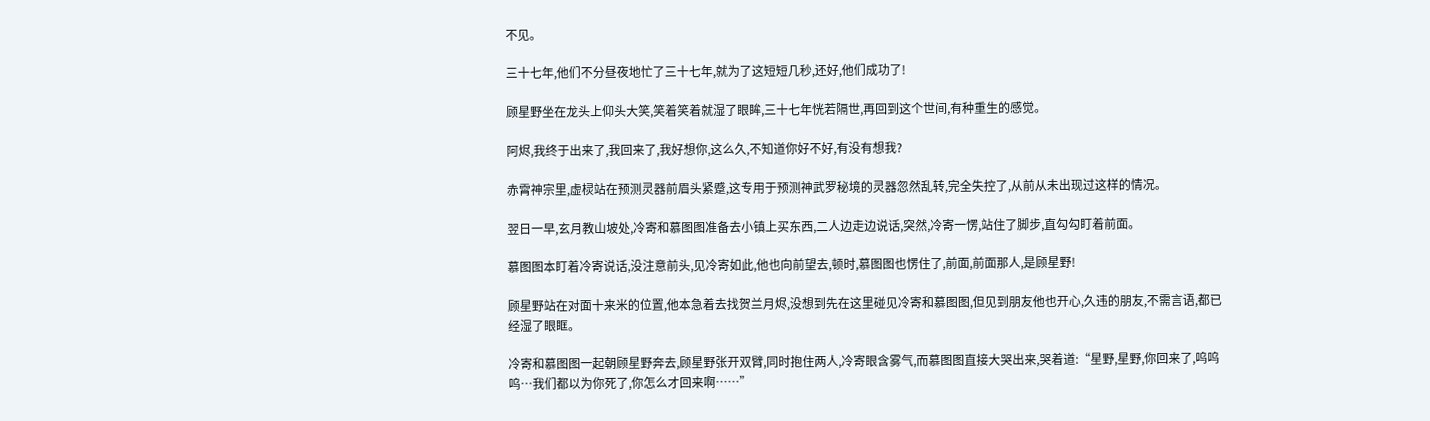不见。

三十七年,他们不分昼夜地忙了三十七年,就为了这短短几秒,还好,他们成功了!

顾星野坐在龙头上仰头大笑,笑着笑着就湿了眼眸,三十七年恍若隔世,再回到这个世间,有种重生的感觉。

阿烬,我终于出来了,我回来了,我好想你,这么久,不知道你好不好,有没有想我?

赤霄神宗里,虚棂站在预测灵器前眉头紧蹙,这专用于预测神武罗秘境的灵器忽然乱转,完全失控了,从前从未出现过这样的情况。

翌日一早,玄月教山坡处,冷寄和慕图图准备去小镇上买东西,二人边走边说话,突然,冷寄一愣,站住了脚步,直勾勾盯着前面。

慕图图本盯着冷寄说话,没注意前头,见冷寄如此,他也向前望去,顿时,慕图图也愣住了,前面,前面那人,是顾星野!

顾星野站在对面十来米的位置,他本急着去找贺兰月烬,没想到先在这里碰见冷寄和慕图图,但见到朋友他也开心,久违的朋友,不需言语,都已经湿了眼眶。

冷寄和慕图图一起朝顾星野奔去,顾星野张开双臂,同时抱住两人,冷寄眼含雾气,而慕图图直接大哭出来,哭着道:“星野,星野,你回来了,呜呜呜…我们都以为你死了,你怎么才回来啊……”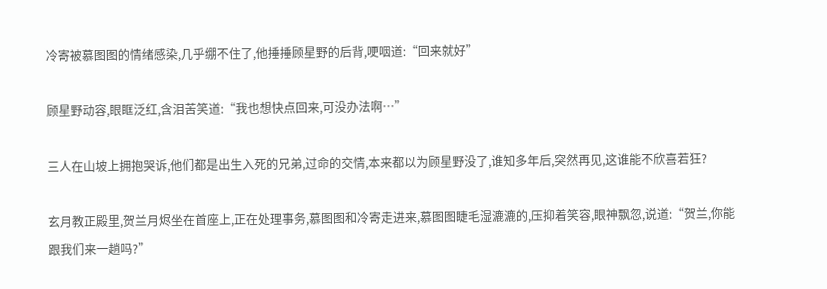冷寄被慕图图的情绪感染,几乎绷不住了,他捶捶顾星野的后背,哽咽道:“回来就好”

顾星野动容,眼眶泛红,含泪苦笑道:“我也想快点回来,可没办法啊…”

三人在山坡上拥抱哭诉,他们都是出生入死的兄弟,过命的交情,本来都以为顾星野没了,谁知多年后,突然再见,这谁能不欣喜若狂?

玄月教正殿里,贺兰月烬坐在首座上,正在处理事务,慕图图和冷寄走进来,慕图图睫毛湿漉漉的,压抑着笑容,眼神飘忽,说道:“贺兰,你能跟我们来一趟吗?”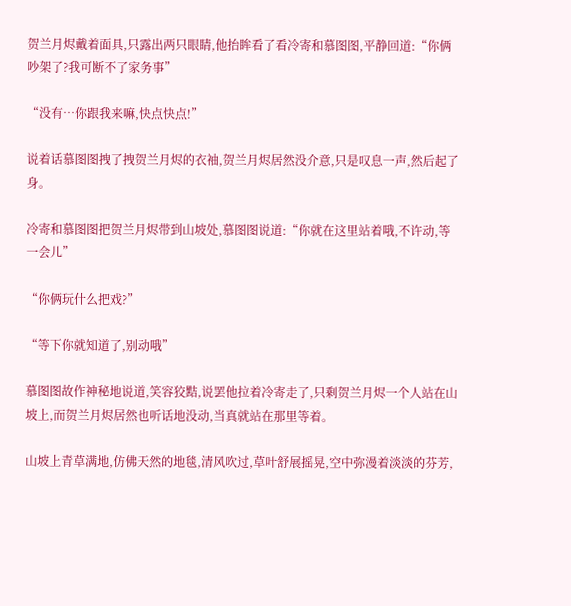贺兰月烬戴着面具,只露出两只眼睛,他抬眸看了看冷寄和慕图图,平静回道:“你俩吵架了?我可断不了家务事”

“没有…你跟我来嘛,快点快点!”

说着话慕图图拽了拽贺兰月烬的衣袖,贺兰月烬居然没介意,只是叹息一声,然后起了身。

冷寄和慕图图把贺兰月烬带到山坡处,慕图图说道:“你就在这里站着哦,不许动,等一会儿”

“你俩玩什么把戏?”

“等下你就知道了,别动哦”

慕图图故作神秘地说道,笑容狡黠,说罢他拉着冷寄走了,只剩贺兰月烬一个人站在山坡上,而贺兰月烬居然也听话地没动,当真就站在那里等着。

山坡上青草满地,仿佛天然的地毯,清风吹过,草叶舒展摇晃,空中弥漫着淡淡的芬芳,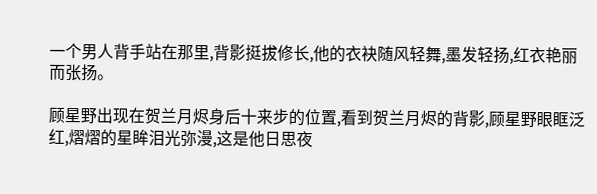一个男人背手站在那里,背影挺拔修长,他的衣袂随风轻舞,墨发轻扬,红衣艳丽而张扬。

顾星野出现在贺兰月烬身后十来步的位置,看到贺兰月烬的背影,顾星野眼眶泛红,熠熠的星眸泪光弥漫,这是他日思夜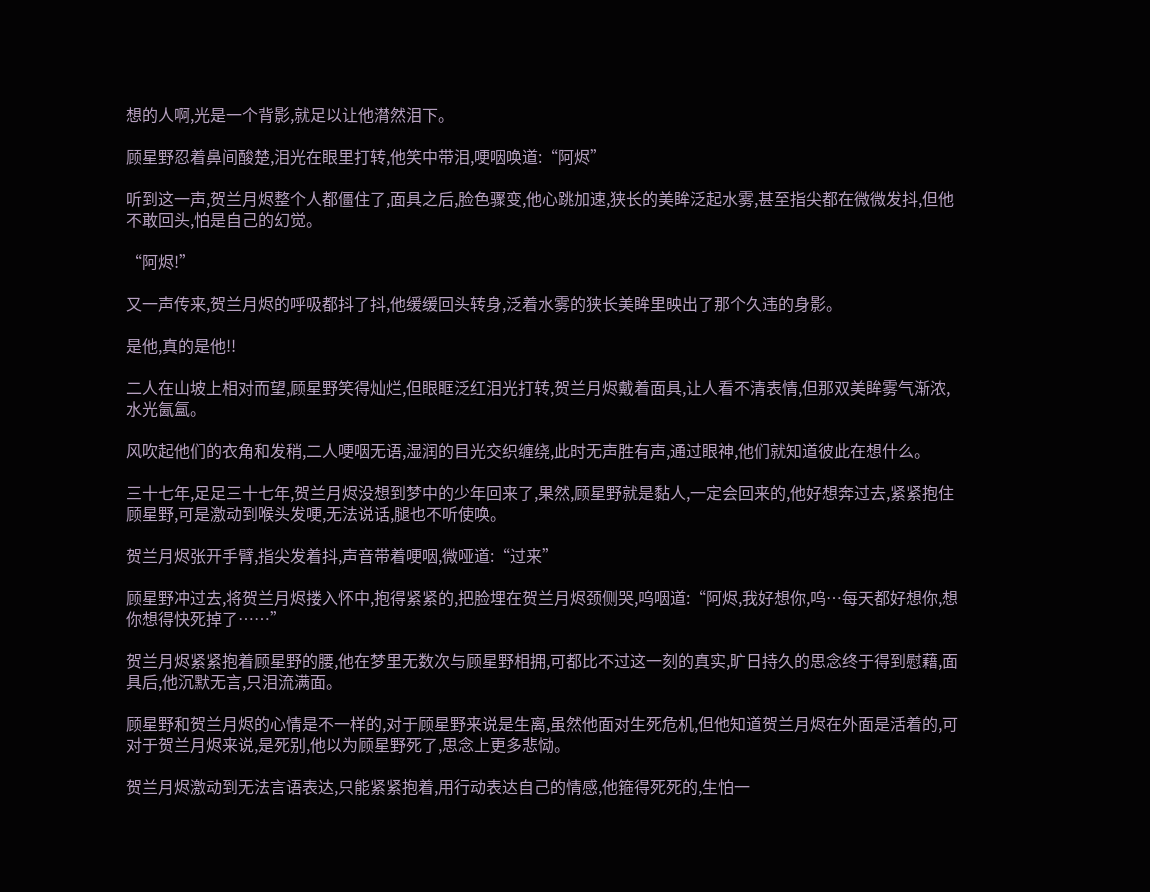想的人啊,光是一个背影,就足以让他潸然泪下。

顾星野忍着鼻间酸楚,泪光在眼里打转,他笑中带泪,哽咽唤道:“阿烬”

听到这一声,贺兰月烬整个人都僵住了,面具之后,脸色骤变,他心跳加速,狭长的美眸泛起水雾,甚至指尖都在微微发抖,但他不敢回头,怕是自己的幻觉。

“阿烬!”

又一声传来,贺兰月烬的呼吸都抖了抖,他缓缓回头转身,泛着水雾的狭长美眸里映出了那个久违的身影。

是他,真的是他!!

二人在山坡上相对而望,顾星野笑得灿烂,但眼眶泛红泪光打转,贺兰月烬戴着面具,让人看不清表情,但那双美眸雾气渐浓,水光氤氲。

风吹起他们的衣角和发稍,二人哽咽无语,湿润的目光交织缠绕,此时无声胜有声,通过眼神,他们就知道彼此在想什么。

三十七年,足足三十七年,贺兰月烬没想到梦中的少年回来了,果然,顾星野就是黏人,一定会回来的,他好想奔过去,紧紧抱住顾星野,可是激动到喉头发哽,无法说话,腿也不听使唤。

贺兰月烬张开手臂,指尖发着抖,声音带着哽咽,微哑道:“过来”

顾星野冲过去,将贺兰月烬搂入怀中,抱得紧紧的,把脸埋在贺兰月烬颈侧哭,呜咽道:“阿烬,我好想你,呜…每天都好想你,想你想得快死掉了……”

贺兰月烬紧紧抱着顾星野的腰,他在梦里无数次与顾星野相拥,可都比不过这一刻的真实,旷日持久的思念终于得到慰藉,面具后,他沉默无言,只泪流满面。

顾星野和贺兰月烬的心情是不一样的,对于顾星野来说是生离,虽然他面对生死危机,但他知道贺兰月烬在外面是活着的,可对于贺兰月烬来说,是死别,他以为顾星野死了,思念上更多悲恸。

贺兰月烬激动到无法言语表达,只能紧紧抱着,用行动表达自己的情感,他箍得死死的,生怕一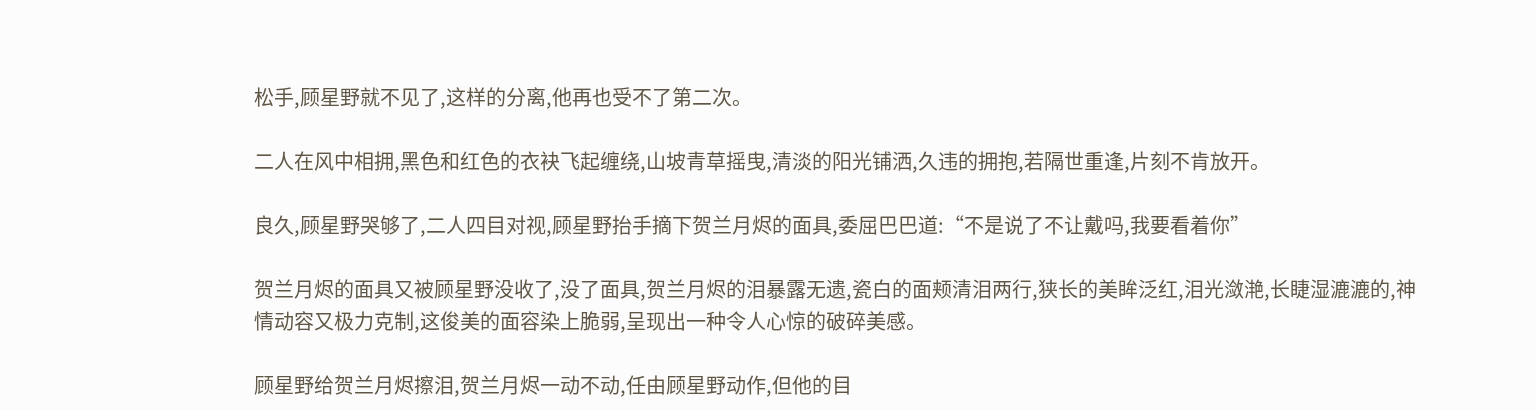松手,顾星野就不见了,这样的分离,他再也受不了第二次。

二人在风中相拥,黑色和红色的衣袂飞起缠绕,山坡青草摇曳,清淡的阳光铺洒,久违的拥抱,若隔世重逢,片刻不肯放开。

良久,顾星野哭够了,二人四目对视,顾星野抬手摘下贺兰月烬的面具,委屈巴巴道:“不是说了不让戴吗,我要看着你”

贺兰月烬的面具又被顾星野没收了,没了面具,贺兰月烬的泪暴露无遗,瓷白的面颊清泪两行,狭长的美眸泛红,泪光潋滟,长睫湿漉漉的,神情动容又极力克制,这俊美的面容染上脆弱,呈现出一种令人心惊的破碎美感。

顾星野给贺兰月烬擦泪,贺兰月烬一动不动,任由顾星野动作,但他的目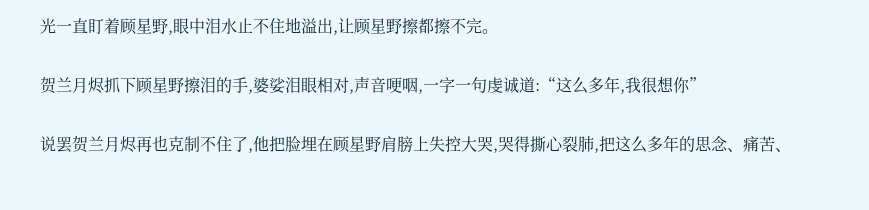光一直盯着顾星野,眼中泪水止不住地溢出,让顾星野擦都擦不完。

贺兰月烬抓下顾星野擦泪的手,婆娑泪眼相对,声音哽咽,一字一句虔诚道:“这么多年,我很想你”

说罢贺兰月烬再也克制不住了,他把脸埋在顾星野肩膀上失控大哭,哭得撕心裂肺,把这么多年的思念、痛苦、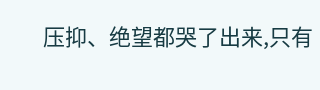压抑、绝望都哭了出来,只有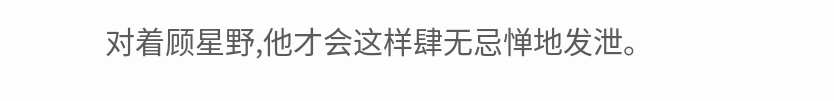对着顾星野,他才会这样肆无忌惮地发泄。